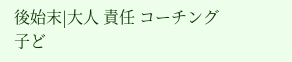後始末|大人 責任 コーチング
子ど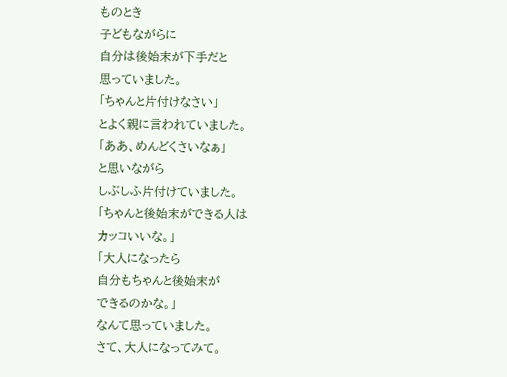ものとき
子どもながらに
自分は後始末が下手だと
思っていました。
「ちゃんと片付けなさい」
とよく親に言われていました。
「ああ、めんどくさいなぁ」
と思いながら
しぶしふ片付けていました。
「ちゃんと後始末ができる人は
カッコいいな。」
「大人になったら
自分もちゃんと後始末が
できるのかな。」
なんて思っていました。
さて、大人になってみて。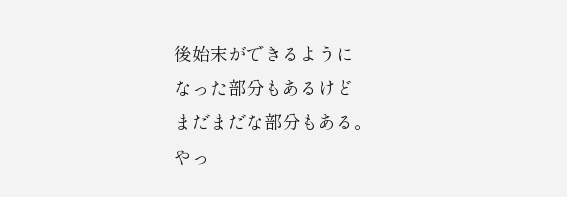後始末ができるように
なった部分もあるけど
まだまだな部分もある。
やっ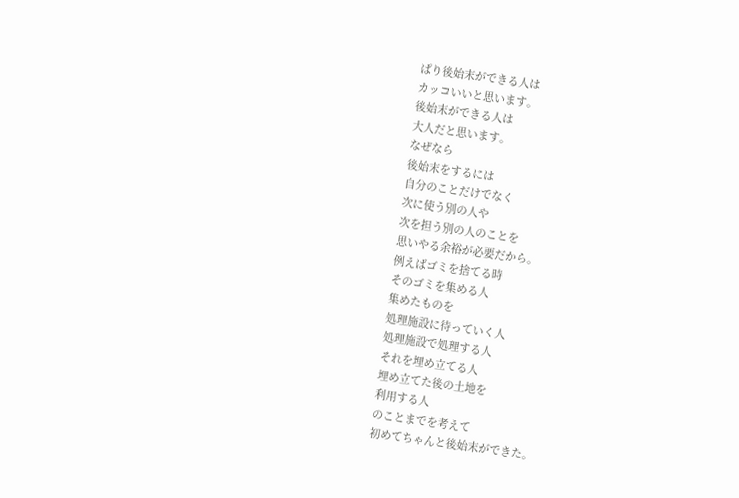ぱり後始末ができる人は
カッコいいと思います。
後始末ができる人は
大人だと思います。
なぜなら
後始末をするには
自分のことだけでなく
次に使う別の人や
次を担う別の人のことを
思いやる余裕が必要だから。
例えばゴミを捨てる時
そのゴミを集める人
集めたものを
処理施設に待っていく人
処理施設で処理する人
それを埋め立てる人
埋め立てた後の土地を
利用する人
のことまでを考えて
初めてちゃんと後始末ができた。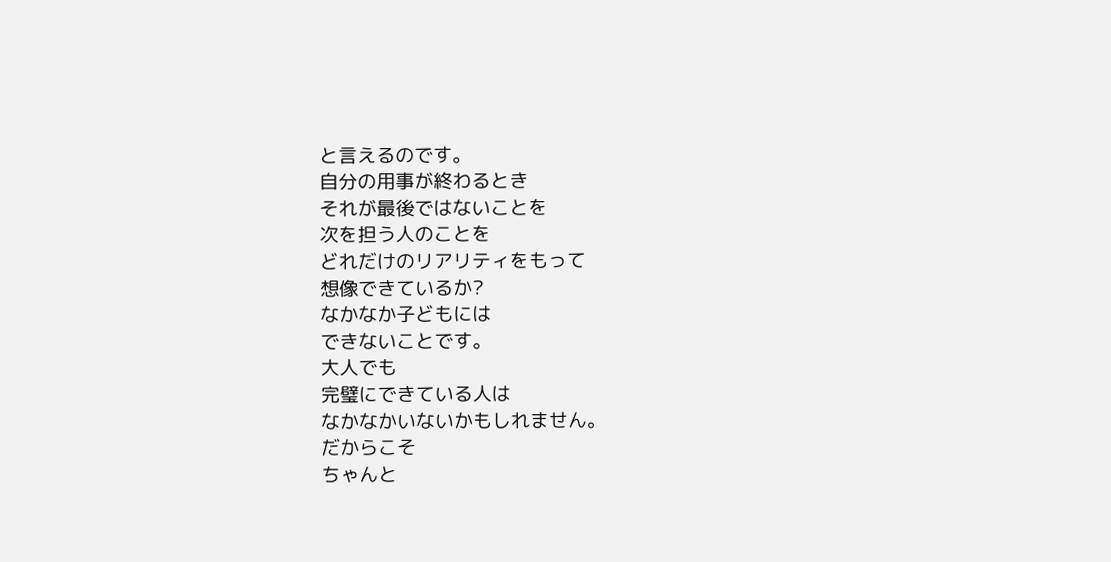と言えるのです。
自分の用事が終わるとき
それが最後ではないことを
次を担う人のことを
どれだけのリアリティをもって
想像できているか?
なかなか子どもには
できないことです。
大人でも
完璧にできている人は
なかなかいないかもしれません。
だからこそ
ちゃんと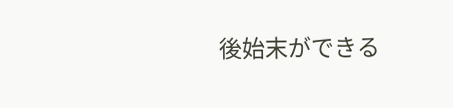後始末ができる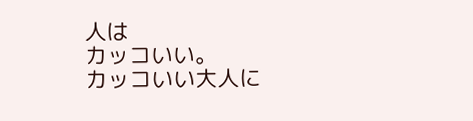人は
カッコいい。
カッコいい大人に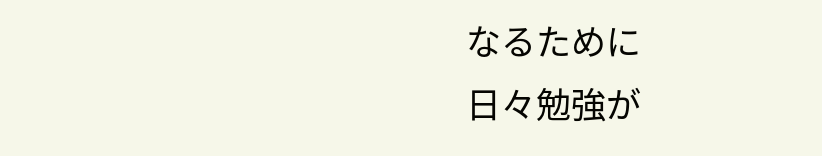なるために
日々勉強が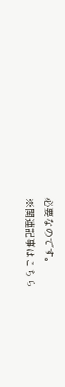必要なのです。
※関連記事はこちら